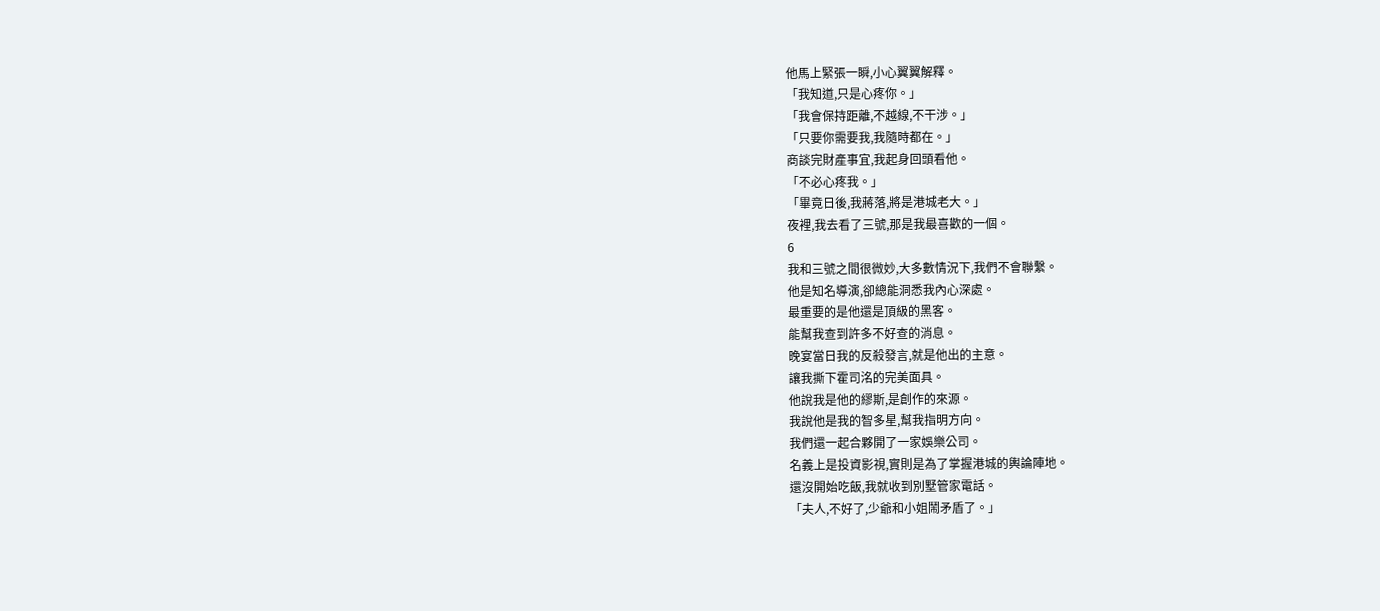他馬上緊張一瞬,小心翼翼解釋。
「我知道,只是心疼你。」
「我會保持距離,不越線,不干涉。」
「只要你需要我,我隨時都在。」
商談完財產事宜,我起身回頭看他。
「不必心疼我。」
「畢竟日後,我蔣落,將是港城老大。」
夜裡,我去看了三號,那是我最喜歡的一個。
6
我和三號之間很微妙,大多數情況下,我們不會聯繫。
他是知名導演,卻總能洞悉我內心深處。
最重要的是他還是頂級的黑客。
能幫我查到許多不好查的消息。
晚宴當日我的反殺發言,就是他出的主意。
讓我撕下霍司洺的完美面具。
他說我是他的繆斯,是創作的來源。
我說他是我的智多星,幫我指明方向。
我們還一起合夥開了一家娛樂公司。
名義上是投資影視,實則是為了掌握港城的輿論陣地。
還沒開始吃飯,我就收到別墅管家電話。
「夫人,不好了,少爺和小姐鬧矛盾了。」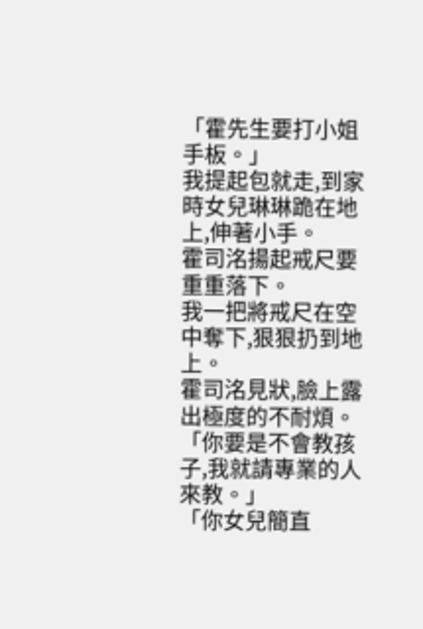「霍先生要打小姐手板。」
我提起包就走,到家時女兒琳琳跪在地上,伸著小手。
霍司洺揚起戒尺要重重落下。
我一把將戒尺在空中奪下,狠狠扔到地上。
霍司洺見狀,臉上露出極度的不耐煩。
「你要是不會教孩子,我就請專業的人來教。」
「你女兒簡直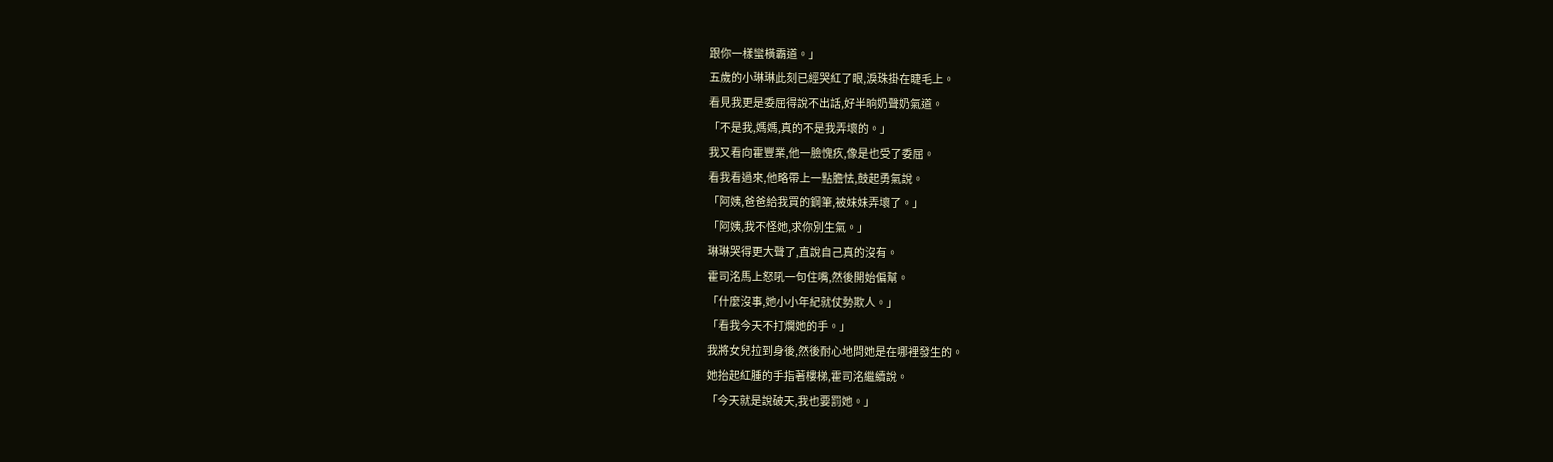跟你一樣蠻橫霸道。」
五歲的小琳琳此刻已經哭紅了眼,淚珠掛在睫毛上。
看見我更是委屈得說不出話,好半晌奶聲奶氣道。
「不是我,媽媽,真的不是我弄壞的。」
我又看向霍豐業,他一臉愧疚,像是也受了委屈。
看我看過來,他略帶上一點膽怯,鼓起勇氣說。
「阿姨,爸爸給我買的鋼筆,被妹妹弄壞了。」
「阿姨,我不怪她,求你別生氣。」
琳琳哭得更大聲了,直說自己真的沒有。
霍司洺馬上怒吼一句住嘴,然後開始偏幫。
「什麼沒事,她小小年紀就仗勢欺人。」
「看我今天不打爛她的手。」
我將女兒拉到身後,然後耐心地問她是在哪裡發生的。
她抬起紅腫的手指著樓梯,霍司洺繼續說。
「今天就是說破天,我也要罰她。」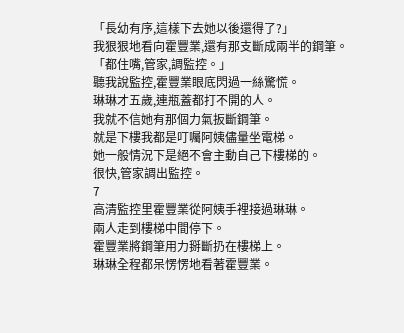「長幼有序,這樣下去她以後還得了?」
我狠狠地看向霍豐業,還有那支斷成兩半的鋼筆。
「都住嘴,管家,調監控。」
聽我說監控,霍豐業眼底閃過一絲驚慌。
琳琳才五歲,連瓶蓋都打不開的人。
我就不信她有那個力氣扳斷鋼筆。
就是下樓我都是叮囑阿姨儘量坐電梯。
她一般情況下是絕不會主動自己下樓梯的。
很快,管家調出監控。
7
高清監控里霍豐業從阿姨手裡接過琳琳。
兩人走到樓梯中間停下。
霍豐業將鋼筆用力掰斷扔在樓梯上。
琳琳全程都呆愣愣地看著霍豐業。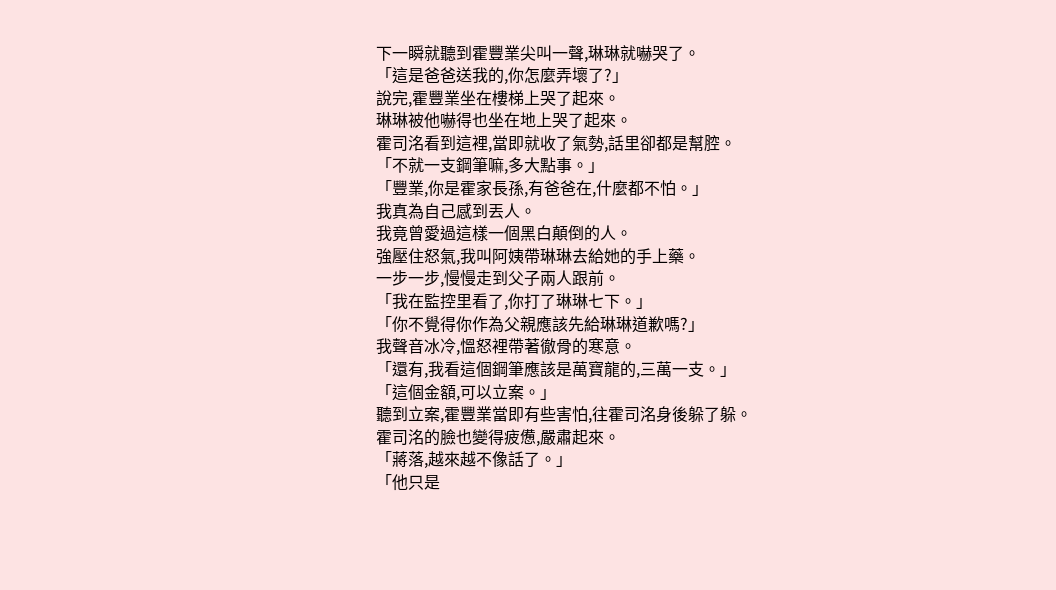下一瞬就聽到霍豐業尖叫一聲,琳琳就嚇哭了。
「這是爸爸送我的,你怎麼弄壞了?」
說完,霍豐業坐在樓梯上哭了起來。
琳琳被他嚇得也坐在地上哭了起來。
霍司洺看到這裡,當即就收了氣勢,話里卻都是幫腔。
「不就一支鋼筆嘛,多大點事。」
「豐業,你是霍家長孫,有爸爸在,什麼都不怕。」
我真為自己感到丟人。
我竟曾愛過這樣一個黑白顛倒的人。
強壓住怒氣,我叫阿姨帶琳琳去給她的手上藥。
一步一步,慢慢走到父子兩人跟前。
「我在監控里看了,你打了琳琳七下。」
「你不覺得你作為父親應該先給琳琳道歉嗎?」
我聲音冰冷,慍怒裡帶著徹骨的寒意。
「還有,我看這個鋼筆應該是萬寶龍的,三萬一支。」
「這個金額,可以立案。」
聽到立案,霍豐業當即有些害怕,往霍司洺身後躲了躲。
霍司洺的臉也變得疲憊,嚴肅起來。
「蔣落,越來越不像話了。」
「他只是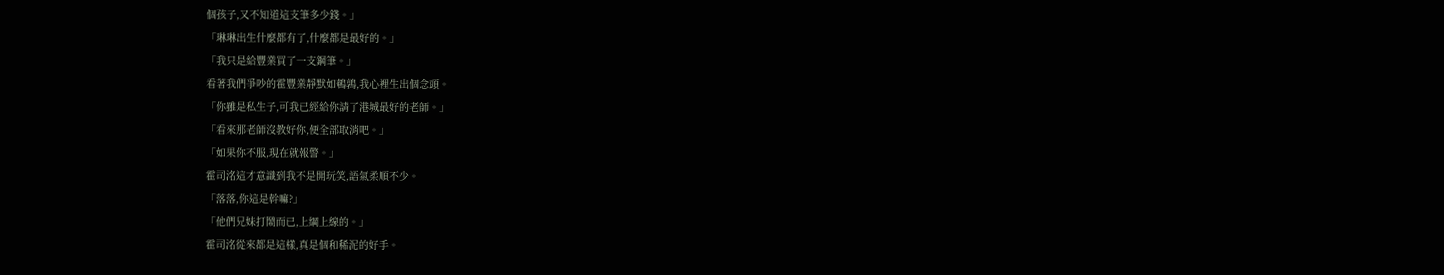個孩子,又不知道這支筆多少錢。」
「琳琳出生什麼都有了,什麼都是最好的。」
「我只是給豐業買了一支鋼筆。」
看著我們爭吵的霍豐業靜默如鵪鶉,我心裡生出個念頭。
「你雖是私生子,可我已經給你請了港城最好的老師。」
「看來那老師沒教好你,便全部取消吧。」
「如果你不服,現在就報警。」
霍司洺這才意識到我不是開玩笑,語氣柔順不少。
「落落,你這是幹嘛?」
「他們兄妹打鬧而已,上綱上線的。」
霍司洺從來都是這樣,真是個和稀泥的好手。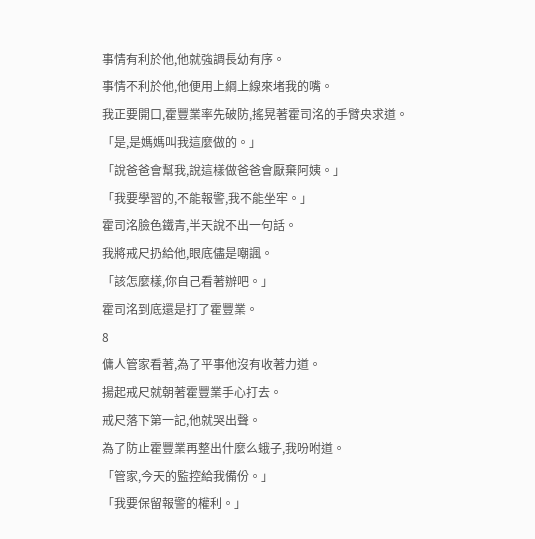事情有利於他,他就強調長幼有序。
事情不利於他,他便用上綱上線來堵我的嘴。
我正要開口,霍豐業率先破防,搖晃著霍司洺的手臂央求道。
「是,是媽媽叫我這麼做的。」
「說爸爸會幫我,說這樣做爸爸會厭棄阿姨。」
「我要學習的,不能報警,我不能坐牢。」
霍司洺臉色鐵青,半天說不出一句話。
我將戒尺扔給他,眼底儘是嘲諷。
「該怎麼樣,你自己看著辦吧。」
霍司洺到底還是打了霍豐業。
8
傭人管家看著,為了平事他沒有收著力道。
揚起戒尺就朝著霍豐業手心打去。
戒尺落下第一記,他就哭出聲。
為了防止霍豐業再整出什麼么蛾子,我吩咐道。
「管家,今天的監控給我備份。」
「我要保留報警的權利。」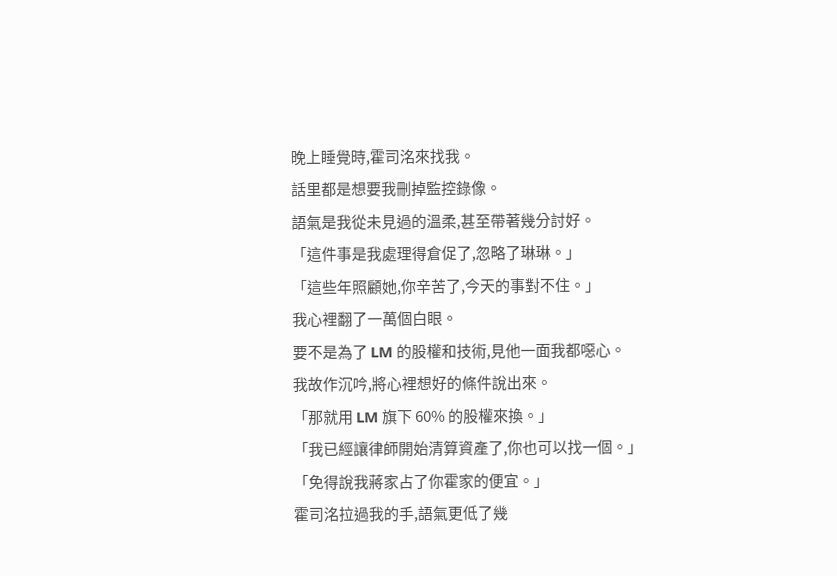晚上睡覺時,霍司洺來找我。
話里都是想要我刪掉監控錄像。
語氣是我從未見過的溫柔,甚至帶著幾分討好。
「這件事是我處理得倉促了,忽略了琳琳。」
「這些年照顧她,你辛苦了,今天的事對不住。」
我心裡翻了一萬個白眼。
要不是為了 LM 的股權和技術,見他一面我都噁心。
我故作沉吟,將心裡想好的條件說出來。
「那就用 LM 旗下 60% 的股權來換。」
「我已經讓律師開始清算資產了,你也可以找一個。」
「免得說我蔣家占了你霍家的便宜。」
霍司洺拉過我的手,語氣更低了幾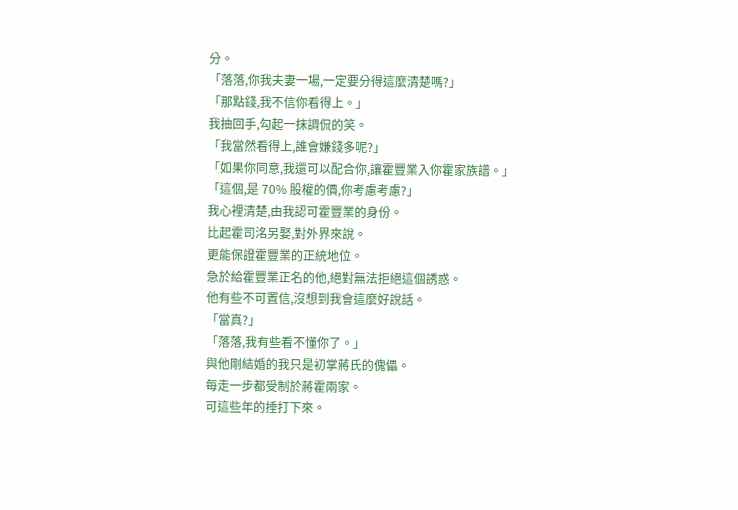分。
「落落,你我夫妻一場,一定要分得這麼清楚嗎?」
「那點錢,我不信你看得上。」
我抽回手,勾起一抹調侃的笑。
「我當然看得上,誰會嫌錢多呢?」
「如果你同意,我還可以配合你,讓霍豐業入你霍家族譜。」
「這個,是 70% 股權的價,你考慮考慮?」
我心裡清楚,由我認可霍豐業的身份。
比起霍司洺另娶,對外界來說。
更能保證霍豐業的正統地位。
急於給霍豐業正名的他,絕對無法拒絕這個誘惑。
他有些不可置信,沒想到我會這麼好說話。
「當真?」
「落落,我有些看不懂你了。」
與他剛結婚的我只是初掌蔣氏的傀儡。
每走一步都受制於蔣霍兩家。
可這些年的捶打下來。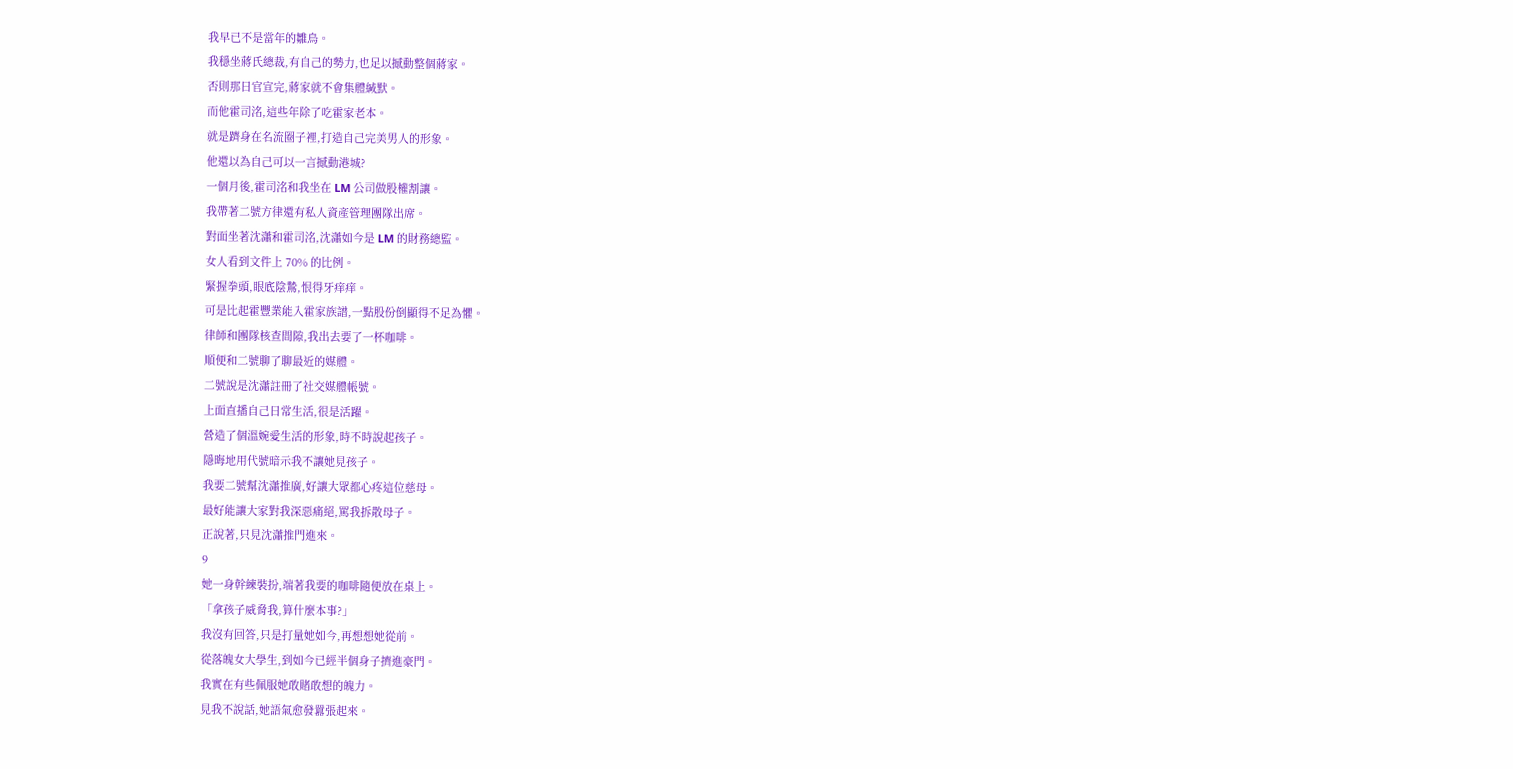我早已不是當年的雛鳥。
我穩坐蔣氏總裁,有自己的勢力,也足以撼動整個蔣家。
否則那日官宣完,蔣家就不會集體緘默。
而他霍司洺,這些年除了吃霍家老本。
就是躋身在名流圈子裡,打造自己完美男人的形象。
他還以為自己可以一言撼動港城?
一個月後,霍司洺和我坐在 LM 公司做股權割讓。
我帶著二號方律還有私人資產管理團隊出席。
對面坐著沈瀟和霍司洺,沈瀟如今是 LM 的財務總監。
女人看到文件上 70% 的比例。
緊握拳頭,眼底陰鷙,恨得牙痒痒。
可是比起霍豐業能入霍家族譜,一點股份倒顯得不足為懼。
律師和團隊核查間隙,我出去要了一杯咖啡。
順便和二號聊了聊最近的媒體。
二號說是沈瀟註冊了社交媒體帳號。
上面直播自己日常生活,很是活躍。
營造了個溫婉愛生活的形象,時不時說起孩子。
隱晦地用代號暗示我不讓她見孩子。
我要二號幫沈瀟推廣,好讓大眾都心疼這位慈母。
最好能讓大家對我深惡痛絕,罵我拆散母子。
正說著,只見沈瀟推門進來。
9
她一身幹練裝扮,端著我要的咖啡隨便放在桌上。
「拿孩子威脅我,算什麼本事?」
我沒有回答,只是打量她如今,再想想她從前。
從落魄女大學生,到如今已經半個身子擠進豪門。
我實在有些佩服她敢賭敢想的魄力。
見我不說話,她語氣愈發囂張起來。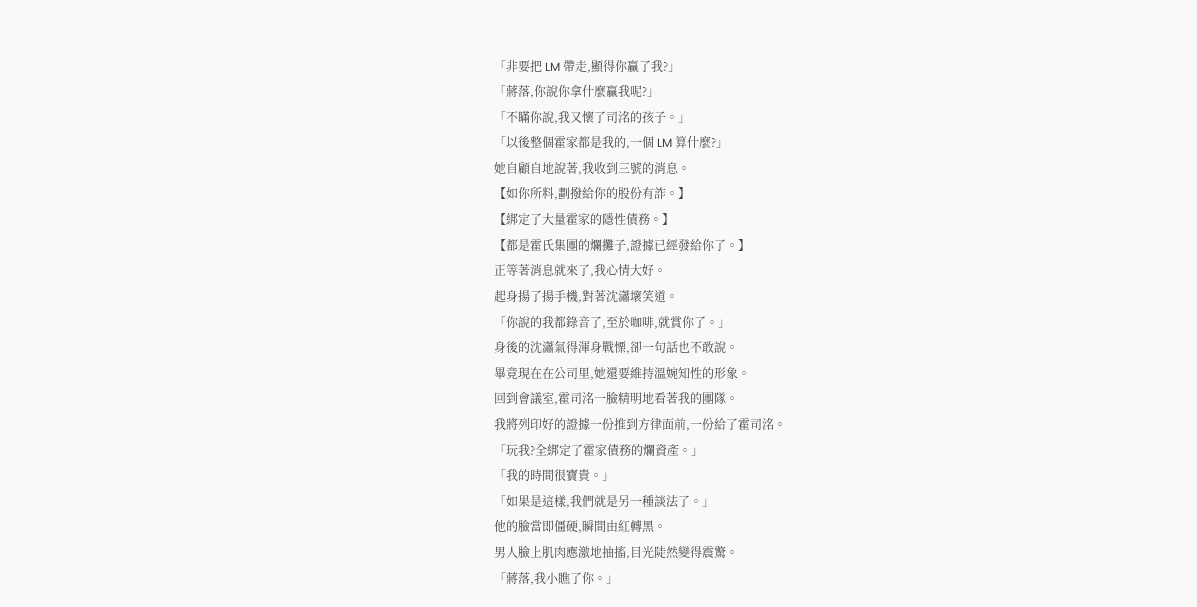「非要把 LM 帶走,顯得你贏了我?」
「蔣落,你說你拿什麼贏我呢?」
「不瞞你說,我又懷了司洺的孩子。」
「以後整個霍家都是我的,一個 LM 算什麼?」
她自顧自地說著,我收到三號的消息。
【如你所料,劃撥給你的股份有詐。】
【綁定了大量霍家的隱性債務。】
【都是霍氏集團的爛攤子,證據已經發給你了。】
正等著消息就來了,我心情大好。
起身揚了揚手機,對著沈瀟壞笑道。
「你說的我都錄音了,至於咖啡,就賞你了。」
身後的沈瀟氣得渾身戰慄,卻一句話也不敢說。
畢竟現在在公司里,她還要維持溫婉知性的形象。
回到會議室,霍司洺一臉精明地看著我的團隊。
我將列印好的證據一份推到方律面前,一份給了霍司洺。
「玩我?全綁定了霍家債務的爛資產。」
「我的時間很寶貴。」
「如果是這樣,我們就是另一種談法了。」
他的臉當即僵硬,瞬間由紅轉黑。
男人臉上肌肉應激地抽搐,目光陡然變得震驚。
「蔣落,我小瞧了你。」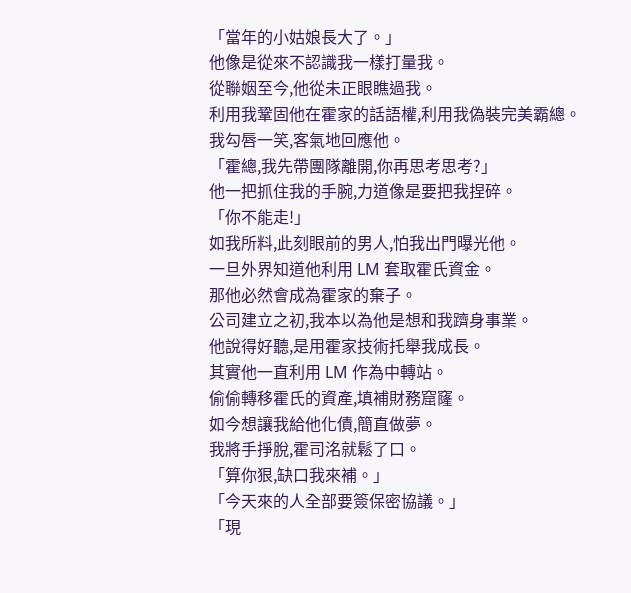「當年的小姑娘長大了。」
他像是從來不認識我一樣打量我。
從聯姻至今,他從未正眼瞧過我。
利用我鞏固他在霍家的話語權,利用我偽裝完美霸總。
我勾唇一笑,客氣地回應他。
「霍總,我先帶團隊離開,你再思考思考?」
他一把抓住我的手腕,力道像是要把我捏碎。
「你不能走!」
如我所料,此刻眼前的男人,怕我出門曝光他。
一旦外界知道他利用 LM 套取霍氏資金。
那他必然會成為霍家的棄子。
公司建立之初,我本以為他是想和我躋身事業。
他說得好聽,是用霍家技術托舉我成長。
其實他一直利用 LM 作為中轉站。
偷偷轉移霍氏的資產,填補財務窟窿。
如今想讓我給他化債,簡直做夢。
我將手掙脫,霍司洺就鬆了口。
「算你狠,缺口我來補。」
「今天來的人全部要簽保密協議。」
「現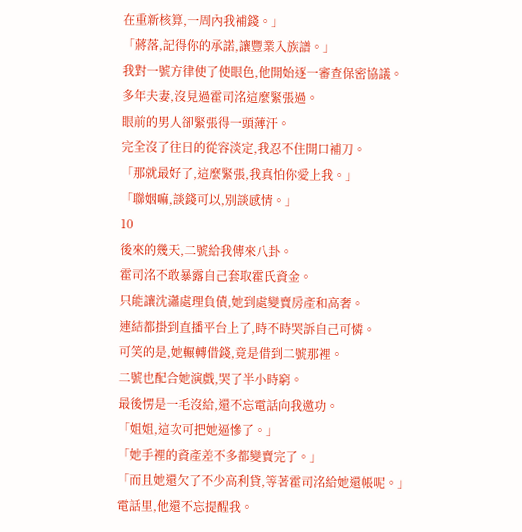在重新核算,一周內我補錢。」
「蔣落,記得你的承諾,讓豐業入族譜。」
我對一號方律使了使眼色,他開始逐一審查保密協議。
多年夫妻,沒見過霍司洺這麼緊張過。
眼前的男人卻緊張得一頭薄汗。
完全沒了往日的從容淡定,我忍不住開口補刀。
「那就最好了,這麼緊張,我真怕你愛上我。」
「聯姻嘛,談錢可以,別談感情。」
10
後來的幾天,二號給我傳來八卦。
霍司洺不敢暴露自己套取霍氏資金。
只能讓沈瀟處理負債,她到處變賣房產和高奢。
連結都掛到直播平台上了,時不時哭訴自己可憐。
可笑的是,她輾轉借錢,竟是借到二號那裡。
二號也配合她演戲,哭了半小時窮。
最後愣是一毛沒給,還不忘電話向我邀功。
「姐姐,這次可把她逼慘了。」
「她手裡的資產差不多都變賣完了。」
「而且她還欠了不少高利貸,等著霍司洺給她還帳呢。」
電話里,他還不忘提醒我。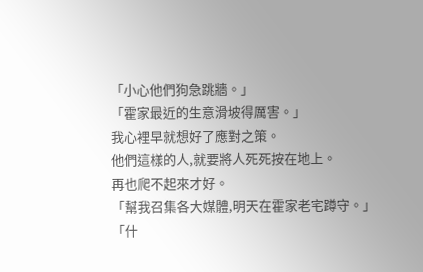「小心他們狗急跳牆。」
「霍家最近的生意滑坡得厲害。」
我心裡早就想好了應對之策。
他們這樣的人,就要將人死死按在地上。
再也爬不起來才好。
「幫我召集各大媒體,明天在霍家老宅蹲守。」
「什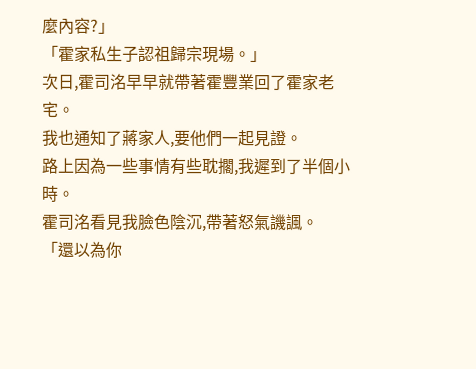麼內容?」
「霍家私生子認祖歸宗現場。」
次日,霍司洺早早就帶著霍豐業回了霍家老宅。
我也通知了蔣家人,要他們一起見證。
路上因為一些事情有些耽擱,我遲到了半個小時。
霍司洺看見我臉色陰沉,帶著怒氣譏諷。
「還以為你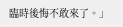臨時後悔不敢來了。」